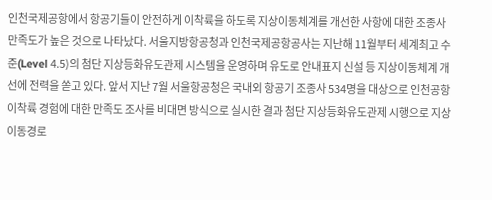인천국제공항에서 항공기들이 안전하게 이착륙을 하도록 지상이동체계를 개선한 사항에 대한 조종사 만족도가 높은 것으로 나타났다. 서울지방항공청과 인천국제공항공사는 지난해 11월부터 세계최고 수준(Level 4.5)의 첨단 지상등화유도관제 시스템을 운영하며 유도로 안내표지 신설 등 지상이동체계 개선에 전력을 쏟고 있다. 앞서 지난 7월 서울항공청은 국내외 항공기 조종사 534명을 대상으로 인천공항 이착륙 경험에 대한 만족도 조사를 비대면 방식으로 실시한 결과 첨단 지상등화유도관제 시행으로 지상 이동경로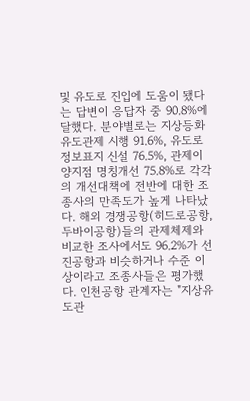및 유도로 진입에 도움이 됐다는 답변이 응답자 중 90.8%에 달했다. 분야별로는 지상등화유도관제 시행 91.6%, 유도로 정보표지 신설 76.5%, 관제이양지점 명칭개선 75.8%로 각각의 개선대책에 전반에 대한 조종사의 만족도가 높게 나타났다. 해외 경쟁공항(히드로공항, 두바이공항)들의 관제체제와 비교한 조사에서도 96.2%가 선진공항과 비슷하거나 수준 이상이라고 조종사들은 평가했다. 인천공항 관계자는 "지상유도관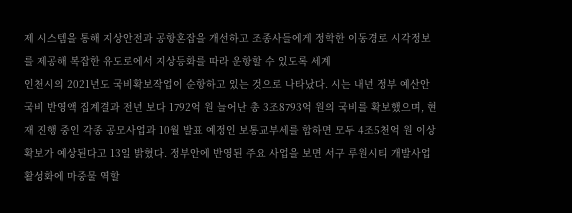제 시스템을 통해 지상안전과 공항혼잡을 개선하고 조종사들에게 정학한 이동경로 시각정보를 제공해 복잡한 유도로에서 지상등화를 따라 운항할 수 있도록 세계
인천시의 2021년도 국비확보작업이 순항하고 있는 것으로 나타났다. 시는 내년 정부 예산안 국비 반영액 집계결과 전년 보다 1792억 원 늘어난 총 3조8793억 원의 국비를 확보했으며, 현재 진행 중인 각종 공모사업과 10월 발표 예정인 보통교부세를 합하면 모두 4조5천억 원 이상 확보가 예상된다고 13일 밝혔다. 정부안에 반영된 주요 사업을 보면 서구 루원시티 개발사업 활성화에 마중물 역할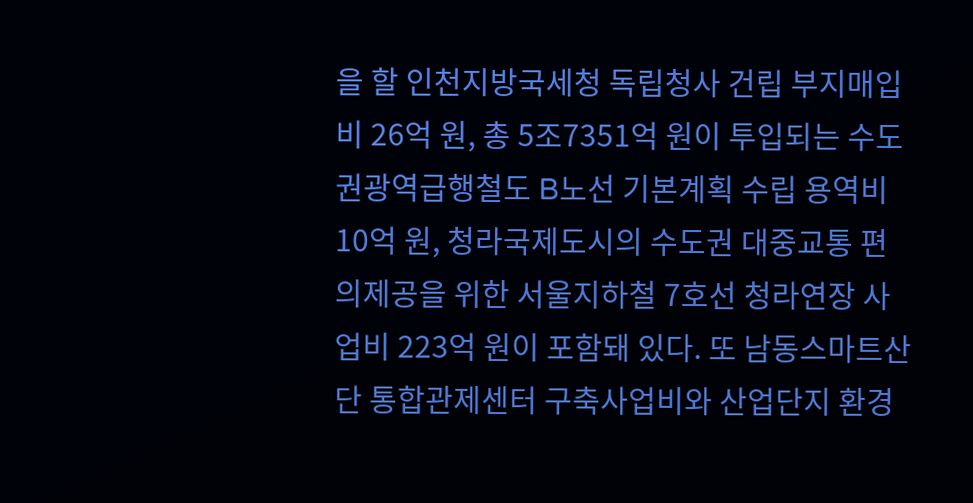을 할 인천지방국세청 독립청사 건립 부지매입비 26억 원, 총 5조7351억 원이 투입되는 수도권광역급행철도 B노선 기본계획 수립 용역비 10억 원, 청라국제도시의 수도권 대중교통 편의제공을 위한 서울지하철 7호선 청라연장 사업비 223억 원이 포함돼 있다. 또 남동스마트산단 통합관제센터 구축사업비와 산업단지 환경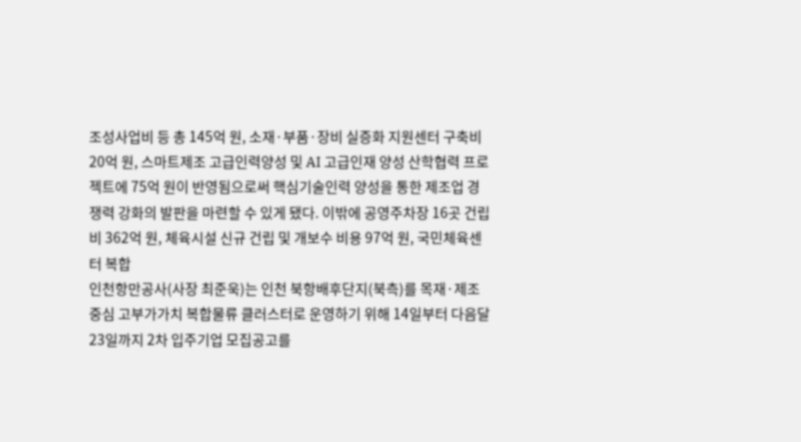조성사업비 등 총 145억 원, 소재·부품·장비 실증화 지원센터 구축비 20억 원, 스마트제조 고급인력양성 및 AI 고급인재 양성 산학협력 프로젝트에 75억 원이 반영됨으로써 핵심기술인력 양성을 통한 제조업 경쟁력 강화의 발판을 마련할 수 있게 됐다. 이밖에 공영주차장 16곳 건립비 362억 원, 체육시설 신규 건립 및 개보수 비용 97억 원, 국민체육센터 복합
인천항만공사(사장 최준욱)는 인천 북항배후단지(북측)를 목재·제조 중심 고부가가치 복합물류 클러스터로 운영하기 위해 14일부터 다음달 23일까지 2차 입주기업 모집공고를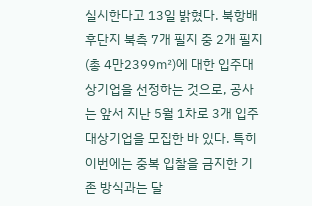실시한다고 13일 밝혔다. 북항배후단지 북측 7개 필지 중 2개 필지(총 4만2399㎡)에 대한 입주대상기업을 선정하는 것으로, 공사는 앞서 지난 5월 1차로 3개 입주대상기업을 모집한 바 있다. 특히 이번에는 중복 입찰을 금지한 기존 방식과는 달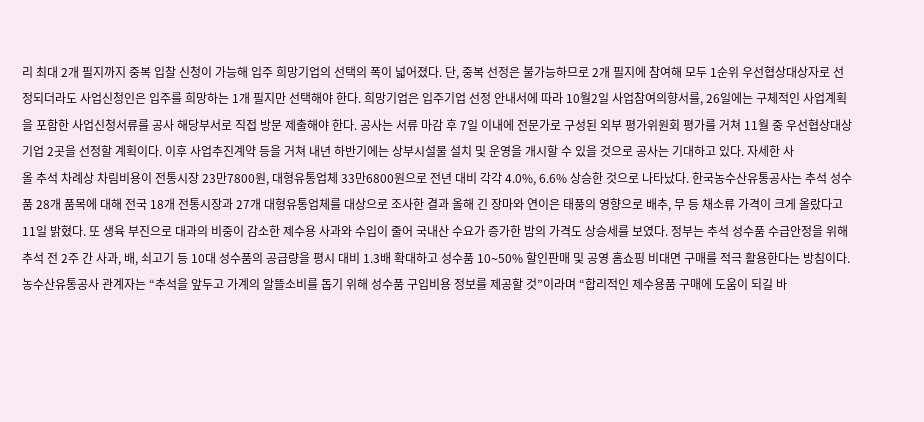리 최대 2개 필지까지 중복 입찰 신청이 가능해 입주 희망기업의 선택의 폭이 넓어졌다. 단, 중복 선정은 불가능하므로 2개 필지에 참여해 모두 1순위 우선협상대상자로 선정되더라도 사업신청인은 입주를 희망하는 1개 필지만 선택해야 한다. 희망기업은 입주기업 선정 안내서에 따라 10월2일 사업참여의향서를, 26일에는 구체적인 사업계획을 포함한 사업신청서류를 공사 해당부서로 직접 방문 제출해야 한다. 공사는 서류 마감 후 7일 이내에 전문가로 구성된 외부 평가위원회 평가를 거쳐 11월 중 우선협상대상기업 2곳을 선정할 계획이다. 이후 사업추진계약 등을 거쳐 내년 하반기에는 상부시설물 설치 및 운영을 개시할 수 있을 것으로 공사는 기대하고 있다. 자세한 사
올 추석 차례상 차림비용이 전통시장 23만7800원, 대형유통업체 33만6800원으로 전년 대비 각각 4.0%, 6.6% 상승한 것으로 나타났다. 한국농수산유통공사는 추석 성수품 28개 품목에 대해 전국 18개 전통시장과 27개 대형유통업체를 대상으로 조사한 결과 올해 긴 장마와 연이은 태풍의 영향으로 배추, 무 등 채소류 가격이 크게 올랐다고 11일 밝혔다. 또 생육 부진으로 대과의 비중이 감소한 제수용 사과와 수입이 줄어 국내산 수요가 증가한 밤의 가격도 상승세를 보였다. 정부는 추석 성수품 수급안정을 위해 추석 전 2주 간 사과, 배, 쇠고기 등 10대 성수품의 공급량을 평시 대비 1.3배 확대하고 성수품 10∼50% 할인판매 및 공영 홈쇼핑 비대면 구매를 적극 활용한다는 방침이다. 농수산유통공사 관계자는 “추석을 앞두고 가계의 알뜰소비를 돕기 위해 성수품 구입비용 정보를 제공할 것”이라며 “합리적인 제수용품 구매에 도움이 되길 바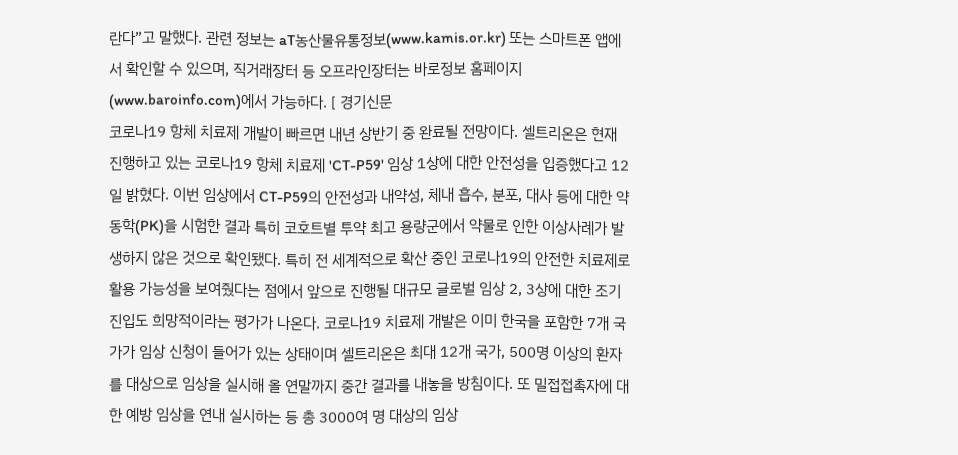란다”고 말했다. 관련 정보는 aT농산물유통정보(www.kamis.or.kr) 또는 스마트폰 앱에서 확인할 수 있으며, 직거래장터 등 오프라인장터는 바로정보 홈페이지(www.baroinfo.com)에서 가능하다. [ 경기신문
코로나19 항체 치료제 개발이 빠르면 내년 상반기 중 완료될 전망이다. 셀트리온은 현재 진행하고 있는 코로나19 항체 치료제 'CT-P59' 임상 1상에 대한 안전성을 입증했다고 12일 밝혔다. 이번 임상에서 CT-P59의 안전성과 내약성, 체내 흡수, 분포, 대사 등에 대한 약동학(PK)을 시험한 결과 특히 코호트별 투약 최고 용량군에서 약물로 인한 이상사례가 발생하지 않은 것으로 확인됐다. 특히 전 세계적으로 확산 중인 코로나19의 안전한 치료제로 활용 가능성을 보여줬다는 점에서 앞으로 진행될 대규모 글로벌 임상 2, 3상에 대한 조기 진입도 희망적이라는 평가가 나온다. 코로나19 치료제 개발은 이미 한국을 포함한 7개 국가가 임상 신청이 들어가 있는 상태이며 셀트리온은 최대 12개 국가, 500명 이상의 환자를 대상으로 임상을 실시해 올 연말까지 중간 결과를 내놓을 방침이다. 또 밀접접촉자에 대한 예방 임상을 연내 실시하는 등 총 3000여 명 대상의 임상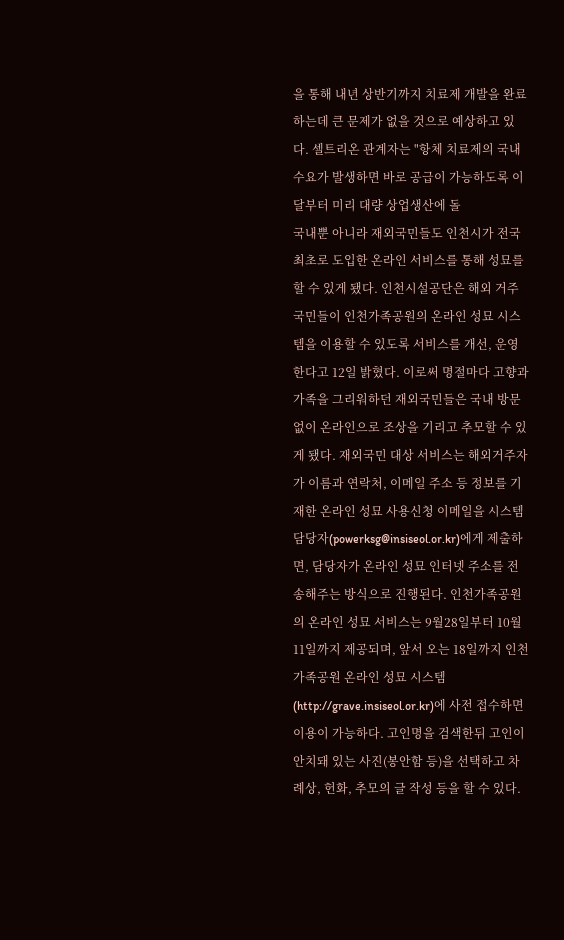을 통해 내년 상반기까지 치료제 개발을 완료하는데 큰 문제가 없을 것으로 예상하고 있다. 셀트리온 관계자는 "항체 치료제의 국내 수요가 발생하면 바로 공급이 가능하도록 이달부터 미리 대량 상업생산에 돌
국내뿐 아니라 재외국민들도 인천시가 전국 최초로 도입한 온라인 서비스를 통해 성묘를 할 수 있게 됐다. 인천시설공단은 해외 거주 국민들이 인천가족공원의 온라인 성묘 시스템을 이용할 수 있도록 서비스를 개선, 운영한다고 12일 밝혔다. 이로써 명절마다 고향과 가족을 그리워하던 재외국민들은 국내 방문 없이 온라인으로 조상을 기리고 추모할 수 있게 됐다. 재외국민 대상 서비스는 해외거주자가 이름과 연락처, 이메일 주소 등 정보를 기재한 온라인 성묘 사용신청 이메일을 시스템 담당자(powerksg@insiseol.or.kr)에게 제출하면, 담당자가 온라인 성묘 인터넷 주소를 전송해주는 방식으로 진행된다. 인천가족공원의 온라인 성묘 서비스는 9월28일부터 10월11일까지 제공되며, 앞서 오는 18일까지 인천가족공원 온라인 성묘 시스템(http://grave.insiseol.or.kr)에 사전 접수하면 이용이 가능하다. 고인명을 검색한뒤 고인이 안치돼 있는 사진(봉안함 등)을 선택하고 차례상, 헌화, 추모의 글 작성 등을 할 수 있다.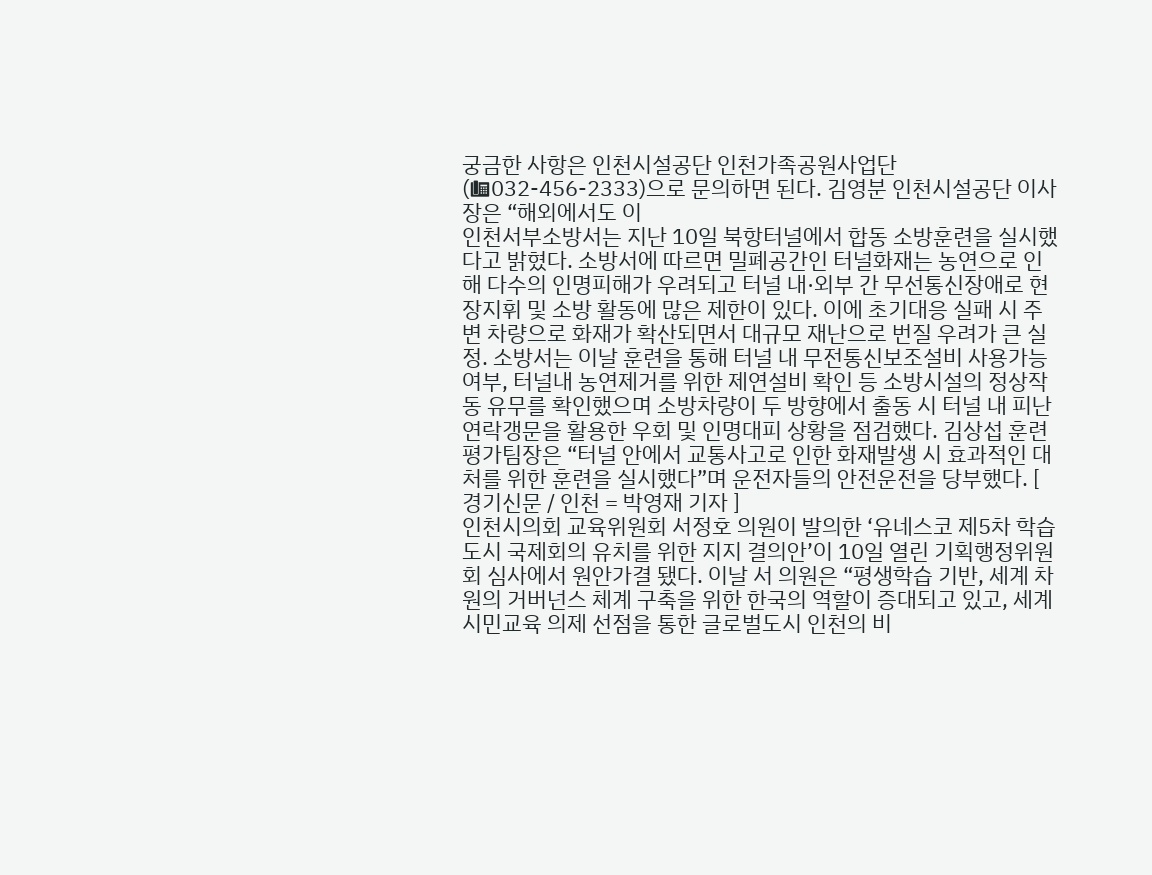궁금한 사항은 인천시설공단 인천가족공원사업단(☎032-456-2333)으로 문의하면 된다. 김영분 인천시설공단 이사장은 “해외에서도 이
인천서부소방서는 지난 10일 북항터널에서 합동 소방훈련을 실시했다고 밝혔다. 소방서에 따르면 밀폐공간인 터널화재는 농연으로 인해 다수의 인명피해가 우려되고 터널 내·외부 간 무선통신장애로 현장지휘 및 소방 활동에 많은 제한이 있다. 이에 초기대응 실패 시 주변 차량으로 화재가 확산되면서 대규모 재난으로 번질 우려가 큰 실정. 소방서는 이날 훈련을 통해 터널 내 무전통신보조설비 사용가능 여부, 터널내 농연제거를 위한 제연설비 확인 등 소방시설의 정상작동 유무를 확인했으며 소방차량이 두 방향에서 출동 시 터널 내 피난연락갱문을 활용한 우회 및 인명대피 상황을 점검했다. 김상섭 훈련평가팀장은 “터널 안에서 교통사고로 인한 화재발생 시 효과적인 대처를 위한 훈련을 실시했다”며 운전자들의 안전운전을 당부했다. [ 경기신문 / 인천 = 박영재 기자 ]
인천시의회 교육위원회 서정호 의원이 발의한 ‘유네스코 제5차 학습도시 국제회의 유치를 위한 지지 결의안’이 10일 열린 기획행정위원회 심사에서 원안가결 됐다. 이날 서 의원은 “평생학습 기반, 세계 차원의 거버넌스 체계 구축을 위한 한국의 역할이 증대되고 있고, 세계시민교육 의제 선점을 통한 글로벌도시 인천의 비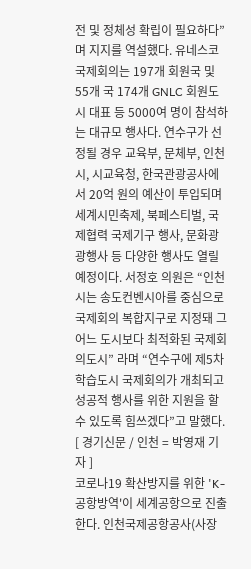전 및 정체성 확립이 필요하다”며 지지를 역설했다. 유네스코 국제회의는 197개 회원국 및 55개 국 174개 GNLC 회원도시 대표 등 5000여 명이 참석하는 대규모 행사다. 연수구가 선정될 경우 교육부, 문체부, 인천시, 시교육청, 한국관광공사에서 20억 원의 예산이 투입되며 세계시민축제, 북페스티벌, 국제협력 국제기구 행사, 문화광광행사 등 다양한 행사도 열릴 예정이다. 서정호 의원은 “인천시는 송도컨벤시아를 중심으로 국제회의 복합지구로 지정돼 그 어느 도시보다 최적화된 국제회의도시” 라며 “연수구에 제5차 학습도시 국제회의가 개최되고 성공적 행사를 위한 지원을 할 수 있도록 힘쓰겠다”고 말했다. [ 경기신문 / 인천 = 박영재 기자 ]
코로나19 확산방지를 위한 'K-공항방역'이 세계공항으로 진출한다. 인천국제공항공사(사장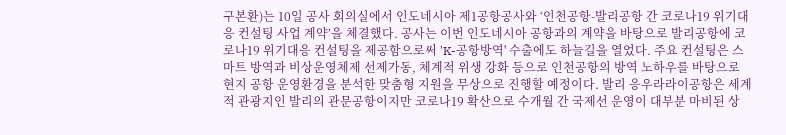구본환)는 10일 공사 회의실에서 인도네시아 제1공항공사와 ‘인천공항-발리공항 간 코로나19 위기대응 컨설팅 사업 계약’을 체결했다. 공사는 이번 인도네시아 공항과의 계약을 바탕으로 발리공항에 코로나19 위기대응 컨설팅을 제공함으로써 'K-공항방역' 수출에도 하늘길을 열었다. 주요 컨설팅은 스마트 방역과 비상운영체제 선제가동, 체계적 위생 강화 등으로 인천공항의 방역 노하우를 바탕으로 현지 공항 운영환경을 분석한 맞춤형 지원을 무상으로 진행할 예정이다. 발리 응우라라이공항은 세계적 관광지인 발리의 관문공항이지만 코로나19 확산으로 수개월 간 국제선 운영이 대부분 마비된 상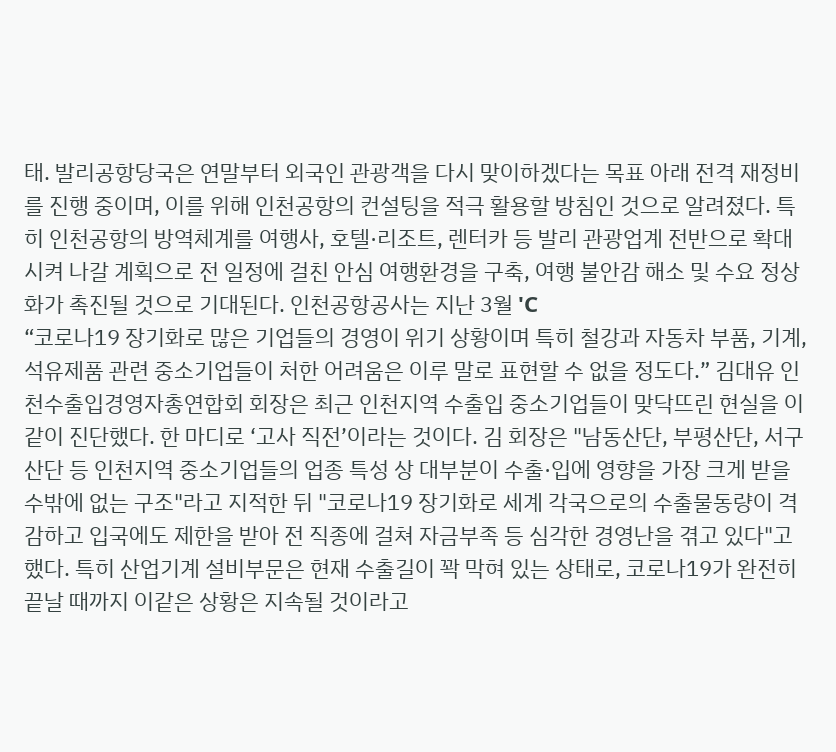태. 발리공항당국은 연말부터 외국인 관광객을 다시 맞이하겠다는 목표 아래 전격 재정비를 진행 중이며, 이를 위해 인천공항의 컨설팅을 적극 활용할 방침인 것으로 알려졌다. 특히 인천공항의 방역체계를 여행사, 호텔·리조트, 렌터카 등 발리 관광업계 전반으로 확대시켜 나갈 계획으로 전 일정에 걸친 안심 여행환경을 구축, 여행 불안감 해소 및 수요 정상화가 촉진될 것으로 기대된다. 인천공항공사는 지난 3월 'C
“코로나19 장기화로 많은 기업들의 경영이 위기 상황이며 특히 철강과 자동차 부품, 기계, 석유제품 관련 중소기업들이 처한 어려움은 이루 말로 표현할 수 없을 정도다.” 김대유 인천수출입경영자총연합회 회장은 최근 인천지역 수출입 중소기업들이 맞닥뜨린 현실을 이같이 진단했다. 한 마디로 ‘고사 직전’이라는 것이다. 김 회장은 "남동산단, 부평산단, 서구산단 등 인천지역 중소기업들의 업종 특성 상 대부분이 수출·입에 영향을 가장 크게 받을 수밖에 없는 구조"라고 지적한 뒤 "코로나19 장기화로 세계 각국으로의 수출물동량이 격감하고 입국에도 제한을 받아 전 직종에 걸쳐 자금부족 등 심각한 경영난을 겪고 있다"고 했다. 특히 산업기계 설비부문은 현재 수출길이 꽉 막혀 있는 상태로, 코로나19가 완전히 끝날 때까지 이같은 상황은 지속될 것이라고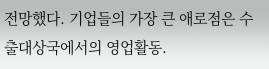전망했다. 기업들의 가장 큰 애로점은 수출대상국에서의 영업활동.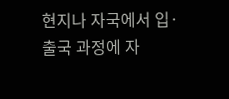현지나 자국에서 입·출국 과정에 자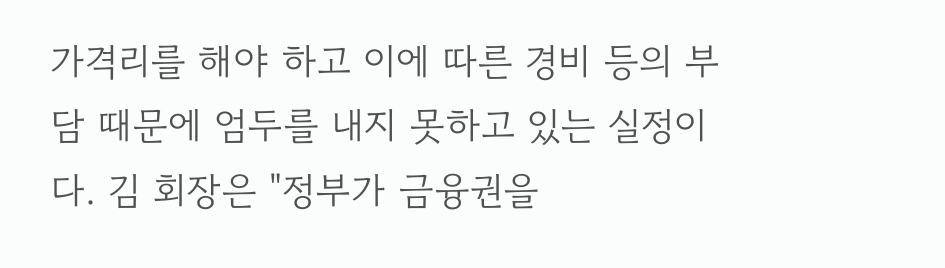가격리를 해야 하고 이에 따른 경비 등의 부담 때문에 엄두를 내지 못하고 있는 실정이다. 김 회장은 "정부가 금융권을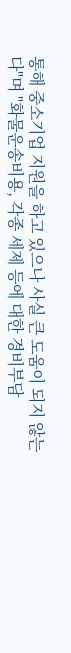통해 중소기업 지원을 하고 있으나 사실 큰 도움이 되지 않는다"며 "화물운송비용, 각종 세제 등에 대한 경비부담